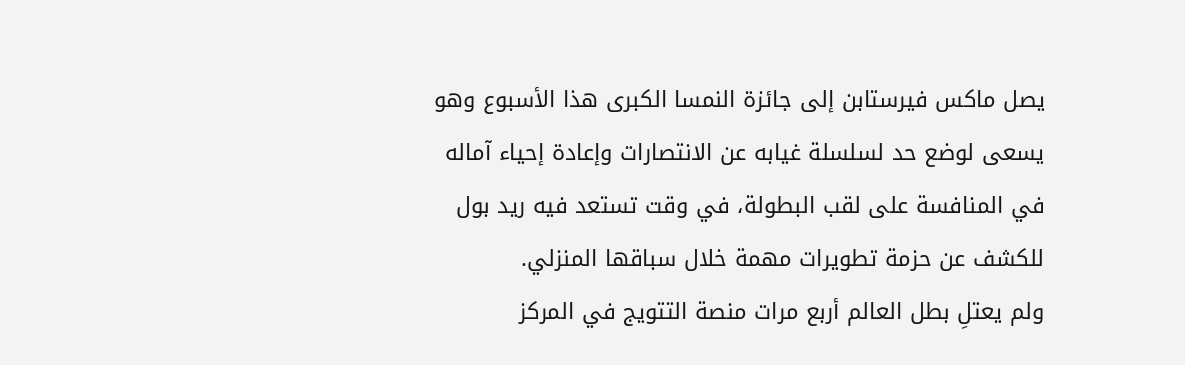يصل ماكس فيرستابن إلى جائزة النمسا الكبرى هذا الأسبوع وهو يسعى لوضع حد لسلسلة غيابه عن الانتصارات وإعادة إحياء آماله في المنافسة على لقب البطولة، في وقت تستعد فيه ريد بول للكشف عن حزمة تطويرات مهمة خلال سباقها المنزلي.
ولم يعتلِ بطل العالم أربع مرات منصة التتويج في المركز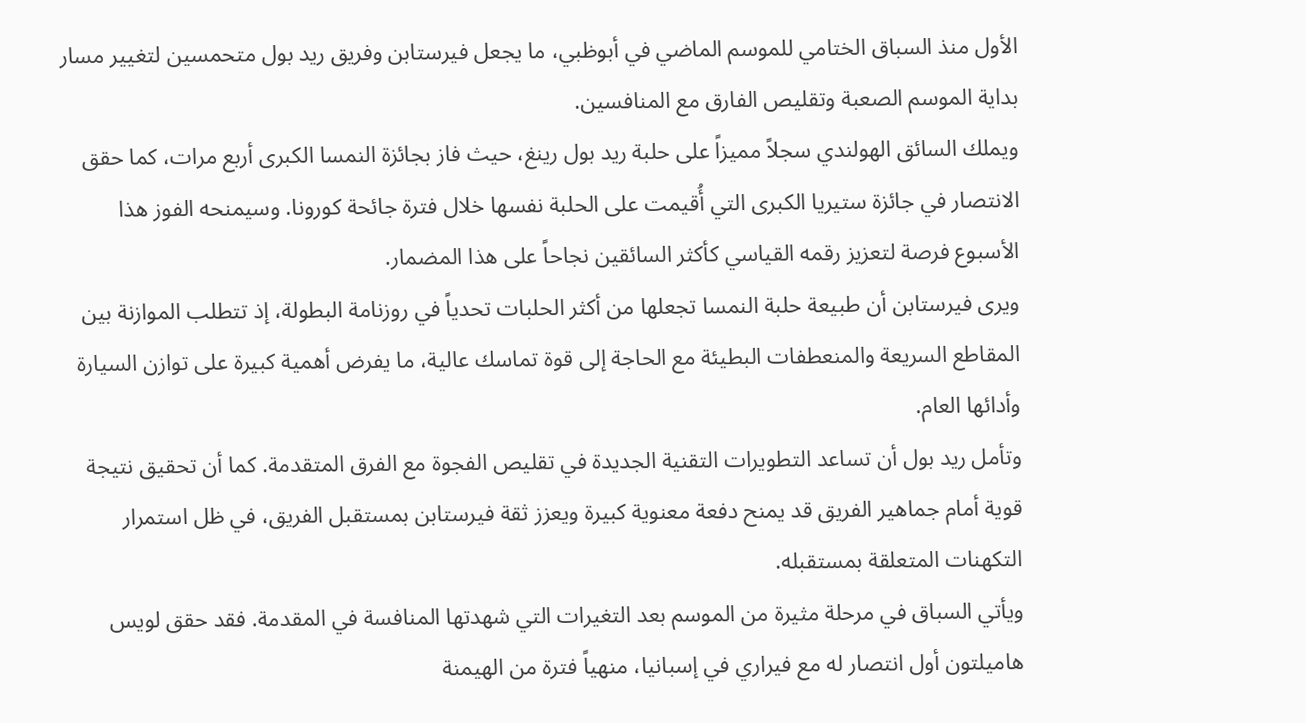الأول منذ السباق الختامي للموسم الماضي في أبوظبي، ما يجعل فيرستابن وفريق ريد بول متحمسين لتغيير مسار بداية الموسم الصعبة وتقليص الفارق مع المنافسين.
ويملك السائق الهولندي سجلاً مميزاً على حلبة ريد بول رينغ، حيث فاز بجائزة النمسا الكبرى أربع مرات، كما حقق الانتصار في جائزة ستيريا الكبرى التي أُقيمت على الحلبة نفسها خلال فترة جائحة كورونا. وسيمنحه الفوز هذا الأسبوع فرصة لتعزيز رقمه القياسي كأكثر السائقين نجاحاً على هذا المضمار.
ويرى فيرستابن أن طبيعة حلبة النمسا تجعلها من أكثر الحلبات تحدياً في روزنامة البطولة، إذ تتطلب الموازنة بين المقاطع السريعة والمنعطفات البطيئة مع الحاجة إلى قوة تماسك عالية، ما يفرض أهمية كبيرة على توازن السيارة وأدائها العام.
وتأمل ريد بول أن تساعد التطويرات التقنية الجديدة في تقليص الفجوة مع الفرق المتقدمة. كما أن تحقيق نتيجة قوية أمام جماهير الفريق قد يمنح دفعة معنوية كبيرة ويعزز ثقة فيرستابن بمستقبل الفريق، في ظل استمرار التكهنات المتعلقة بمستقبله.
ويأتي السباق في مرحلة مثيرة من الموسم بعد التغيرات التي شهدتها المنافسة في المقدمة. فقد حقق لويس هاميلتون أول انتصار له مع فيراري في إسبانيا، منهياً فترة من الهيمنة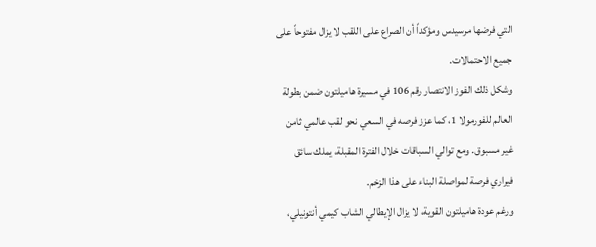التي فرضها مرسيدس ومؤكداً أن الصراع على اللقب لا يزال مفتوحاً على جميع الاحتمالات.
وشكل ذلك الفوز الانتصار رقم 106 في مسيرة هاميلتون ضمن بطولة العالم للفورمولا 1، كما عزز فرصه في السعي نحو لقب عالمي ثامن غير مسبوق. ومع توالي السباقات خلال الفترة المقبلة، يملك سائق فيراري فرصة لمواصلة البناء على هذا الزخم.
ورغم عودة هاميلتون القوية، لا يزال الإيطالي الشاب كيمي أنتونيلي،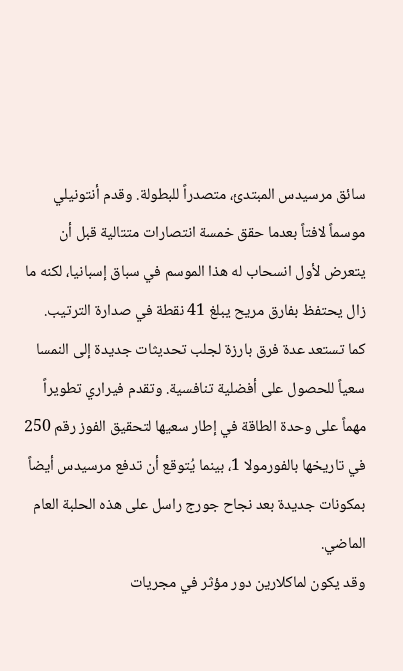سائق مرسيدس المبتدئ، متصدراً للبطولة. وقدم أنتونيلي موسماً لافتاً بعدما حقق خمسة انتصارات متتالية قبل أن يتعرض لأول انسحاب له هذا الموسم في سباق إسبانيا، لكنه ما زال يحتفظ بفارق مريح يبلغ 41 نقطة في صدارة الترتيب.
كما تستعد عدة فرق بارزة لجلب تحديثات جديدة إلى النمسا سعياً للحصول على أفضلية تنافسية. وتقدم فيراري تطويراً مهماً على وحدة الطاقة في إطار سعيها لتحقيق الفوز رقم 250 في تاريخها بالفورمولا 1، بينما يُتوقع أن تدفع مرسيدس أيضاً بمكونات جديدة بعد نجاح جورج راسل على هذه الحلبة العام الماضي.
وقد يكون لماكلارين دور مؤثر في مجريات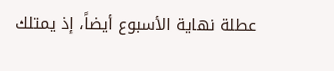عطلة نهاية الأسبوع أيضاً، إذ يمتلك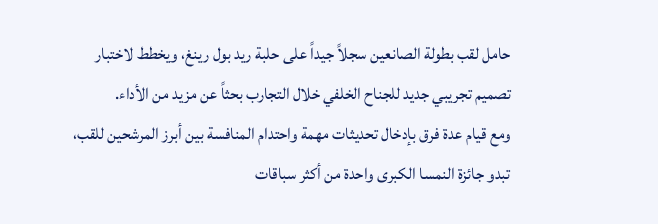حامل لقب بطولة الصانعين سجلاً جيداً على حلبة ريد بول رينغ، ويخطط لاختبار تصميم تجريبي جديد للجناح الخلفي خلال التجارب بحثاً عن مزيد من الأداء.
ومع قيام عدة فرق بإدخال تحديثات مهمة واحتدام المنافسة بين أبرز المرشحين للقب، تبدو جائزة النمسا الكبرى واحدة من أكثر سباقات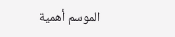الموسم أهمية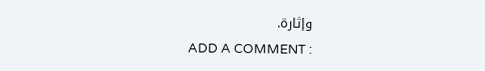وإثارة.
ADD A COMMENT :